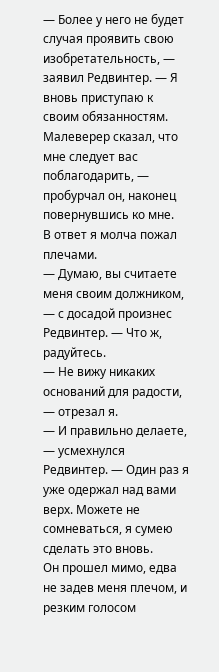— Более у него не будет случая проявить свою изобретательность, — заявил Редвинтер. — Я вновь приступаю к своим обязанностям. Малеверер сказал, что мне следует вас поблагодарить, — пробурчал он, наконец повернувшись ко мне.
В ответ я молча пожал плечами.
— Думаю, вы считаете меня своим должником, — с досадой произнес Редвинтер. — Что ж, радуйтесь.
— Не вижу никаких оснований для радости, — отрезал я.
— И правильно делаете, — усмехнулся Редвинтер. — Один раз я уже одержал над вами верх. Можете не сомневаться, я сумею сделать это вновь.
Он прошел мимо, едва не задев меня плечом, и резким голосом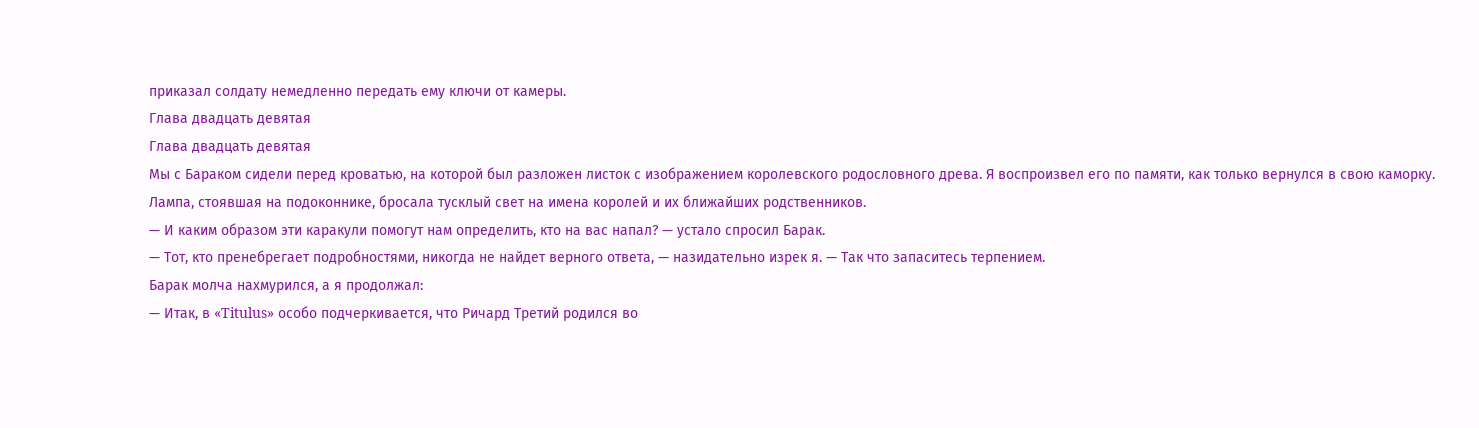приказал солдату немедленно передать ему ключи от камеры.
Глава двадцать девятая
Глава двадцать девятая
Мы с Бараком сидели перед кроватью, на которой был разложен листок с изображением королевского родословного древа. Я воспроизвел его по памяти, как только вернулся в свою каморку. Лампа, стоявшая на подоконнике, бросала тусклый свет на имена королей и их ближайших родственников.
— И каким образом эти каракули помогут нам определить, кто на вас напал? — устало спросил Барак.
— Тот, кто пренебрегает подробностями, никогда не найдет верного ответа, — назидательно изрек я. — Так что запаситесь терпением.
Барак молча нахмурился, а я продолжал:
— Итак, в «Titulus» особо подчеркивается, что Ричард Третий родился во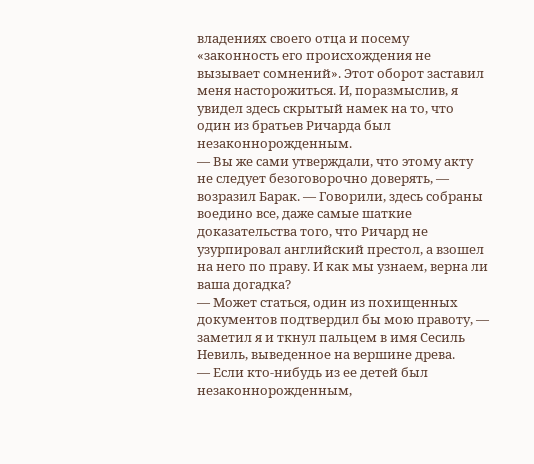владениях своего отца и посему «законность его происхождения не вызывает сомнений». Этот оборот заставил меня насторожиться. И, поразмыслив, я увидел здесь скрытый намек на то, что один из братьев Ричарда был незаконнорожденным.
— Вы же сами утверждали, что этому акту не следует безоговорочно доверять, — возразил Барак. — Говорили, здесь собраны воедино все, даже самые шаткие доказательства того, что Ричард не узурпировал английский престол, а взошел на него по праву. И как мы узнаем, верна ли ваша догадка?
— Может статься, один из похищенных документов подтвердил бы мою правоту, — заметил я и ткнул пальцем в имя Сесиль Невиль, выведенное на вершине древа.
— Если кто-нибудь из ее детей был незаконнорожденным,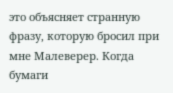это объясняет странную фразу, которую бросил при мне Малеверер. Когда бумаги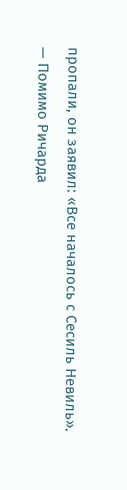пропали, он заявил: «Все началось с Сесиль Невиль».
— Помимо Ричарда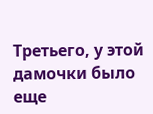Третьего, у этой дамочки было еще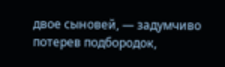двое сыновей, — задумчиво потерев подбородок,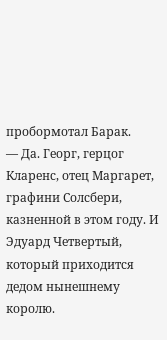пробормотал Барак.
— Да. Георг, герцог Кларенс, отец Маргарет, графини Солсбери, казненной в этом году. И Эдуард Четвертый, который приходится дедом нынешнему королю.